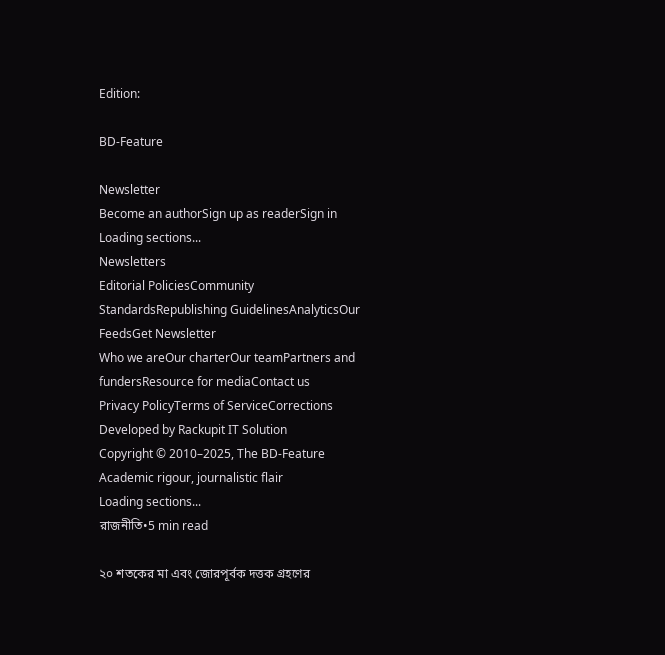Edition:

BD-Feature

Newsletter
Become an authorSign up as readerSign in
Loading sections...
Newsletters
Editorial PoliciesCommunity StandardsRepublishing GuidelinesAnalyticsOur FeedsGet Newsletter
Who we areOur charterOur teamPartners and fundersResource for mediaContact us
Privacy PolicyTerms of ServiceCorrections
Developed by Rackupit IT Solution
Copyright © 2010–2025, The BD-Feature
Academic rigour, journalistic flair
Loading sections...
রাজনীতি•5 min read

২০ শতকের মা এবং জোরপূর্বক দত্তক গ্রহণের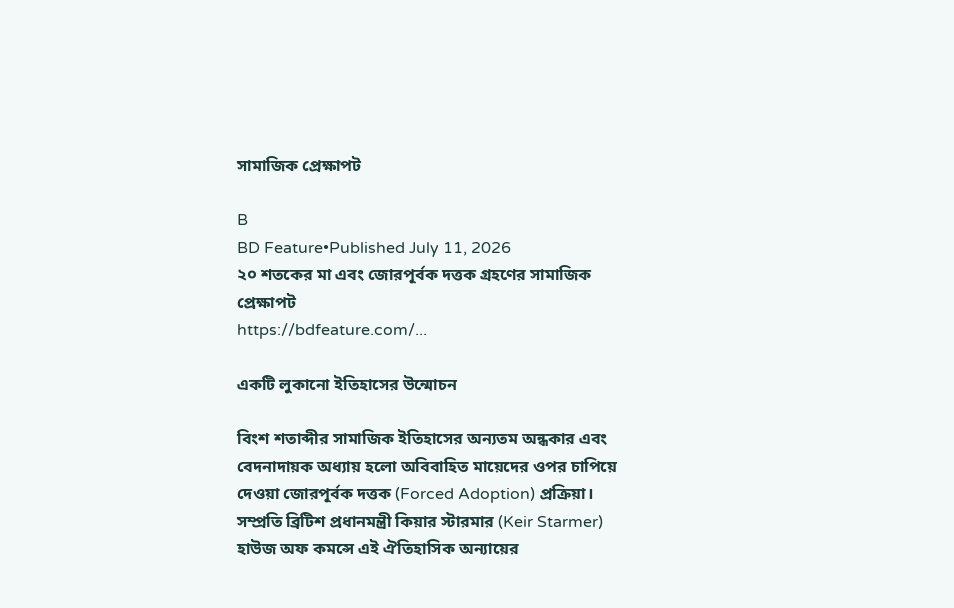সামাজিক প্রেক্ষাপট

B
BD Feature•Published July 11, 2026
২০ শতকের মা এবং জোরপূর্বক দত্তক গ্রহণের সামাজিক প্রেক্ষাপট
https://bdfeature.com/...

একটি লুকানো ইতিহাসের উন্মোচন

বিংশ শতাব্দীর সামাজিক ইতিহাসের অন্যতম অন্ধকার এবং বেদনাদায়ক অধ্যায় হলো অবিবাহিত মায়েদের ওপর চাপিয়ে দেওয়া জোরপূর্বক দত্তক (Forced Adoption) প্রক্রিয়া। সম্প্রতি ব্রিটিশ প্রধানমন্ত্রী কিয়ার স্টারমার (Keir Starmer) হাউজ অফ কমন্সে এই ঐতিহাসিক অন্যায়ের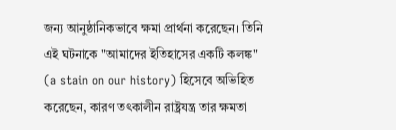জন্য আনুষ্ঠানিকভাবে ক্ষমা প্রার্থনা করেছেন। তিনি এই ঘটনাকে "আমাদের ইতিহাসের একটি কলঙ্ক" (a stain on our history) হিসেবে অভিহিত করেছেন, কারণ তৎকালীন রাষ্ট্রযন্ত্র তার ক্ষমতা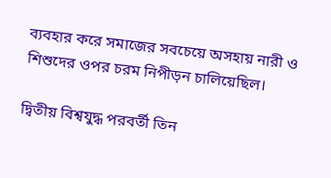ব্যবহার করে সমাজের সবচেয়ে অসহায় নারী ও শিশুদের ওপর চরম নিপীড়ন চালিয়েছিল।

দ্বিতীয় বিশ্বযুদ্ধ পরবর্তী তিন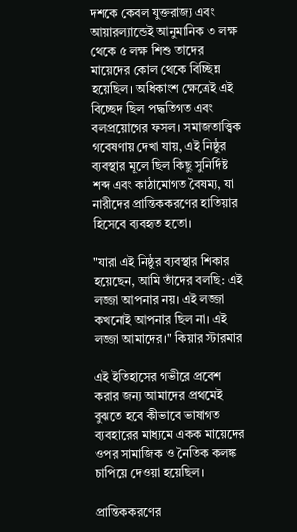দশকে কেবল যুক্তরাজ্য এবং আয়ারল্যান্ডেই আনুমানিক ৩ লক্ষ থেকে ৫ লক্ষ শিশু তাদের মায়েদের কোল থেকে বিচ্ছিন্ন হয়েছিল। অধিকাংশ ক্ষেত্রেই এই বিচ্ছেদ ছিল পদ্ধতিগত এবং বলপ্রয়োগের ফসল। সমাজতাত্ত্বিক গবেষণায় দেখা যায়, এই নিষ্ঠুর ব্যবস্থার মূলে ছিল কিছু সুনির্দিষ্ট শব্দ এবং কাঠামোগত বৈষম্য, যা নারীদের প্রান্তিককরণের হাতিয়ার হিসেবে ব্যবহৃত হতো।

"যারা এই নিষ্ঠুর ব্যবস্থার শিকার হয়েছেন, আমি তাঁদের বলছি: এই লজ্জা আপনার নয়। এই লজ্জা কখনোই আপনার ছিল না। এই লজ্জা আমাদের।" কিয়ার স্টারমার

এই ইতিহাসের গভীরে প্রবেশ করার জন্য আমাদের প্রথমেই বুঝতে হবে কীভাবে ভাষাগত ব্যবহারের মাধ্যমে একক মায়েদের ওপর সামাজিক ও নৈতিক কলঙ্ক চাপিয়ে দেওয়া হয়েছিল।

প্রান্তিককরণের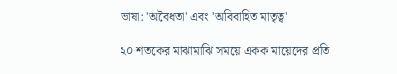ভাষা: 'অবৈধতা' এবং 'অবিবাহিত মাতৃত্ব'

২০ শতকের মাঝামাঝি সময়ে একক মায়েদের প্রতি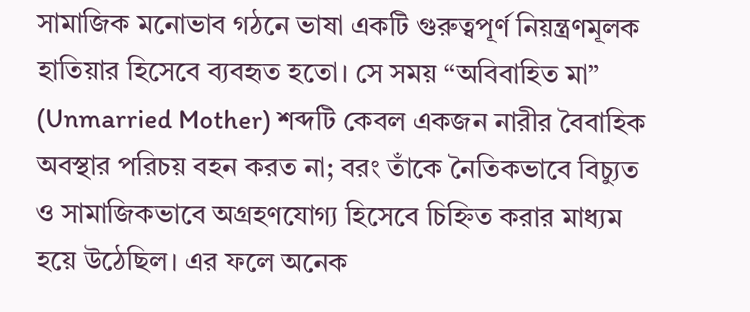সামাজিক মনোভাব গঠনে ভাষা একটি গুরুত্বপূর্ণ নিয়ন্ত্রণমূলক হাতিয়ার হিসেবে ব্যবহৃত হতো। সে সময় “অবিবাহিত মা” (Unmarried Mother) শব্দটি কেবল একজন নারীর বৈবাহিক অবস্থার পরিচয় বহন করত না; বরং তাঁকে নৈতিকভাবে বিচ্যুত ও সামাজিকভাবে অগ্রহণযোগ্য হিসেবে চিহ্নিত করার মাধ্যম হয়ে উঠেছিল। এর ফলে অনেক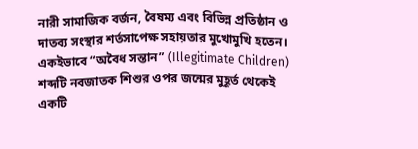নারী সামাজিক বর্জন, বৈষম্য এবং বিভিন্ন প্রতিষ্ঠান ও দাতব্য সংস্থার শর্তসাপেক্ষ সহায়তার মুখোমুখি হতেন। একইভাবে “অবৈধ সন্তান” (Illegitimate Children) শব্দটি নবজাতক শিশুর ওপর জন্মের মুহূর্ত থেকেই একটি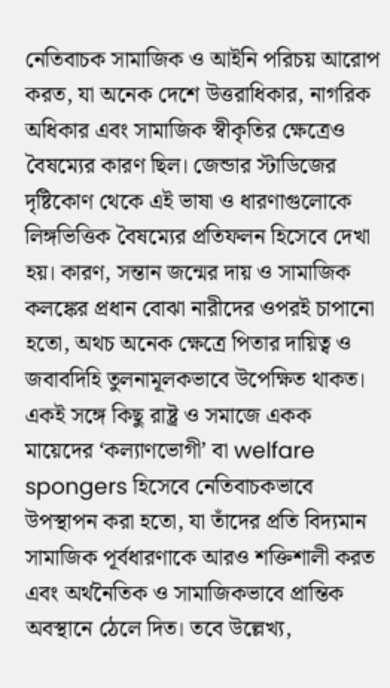নেতিবাচক সামাজিক ও আইনি পরিচয় আরোপ করত, যা অনেক দেশে উত্তরাধিকার, নাগরিক অধিকার এবং সামাজিক স্বীকৃতির ক্ষেত্রেও বৈষম্যের কারণ ছিল। জেন্ডার স্টাডিজের দৃষ্টিকোণ থেকে এই ভাষা ও ধারণাগুলোকে লিঙ্গভিত্তিক বৈষম্যের প্রতিফলন হিসেবে দেখা হয়। কারণ, সন্তান জন্মের দায় ও সামাজিক কলঙ্কের প্রধান বোঝা নারীদের ওপরই চাপানো হতো, অথচ অনেক ক্ষেত্রে পিতার দায়িত্ব ও জবাবদিহি তুলনামূলকভাবে উপেক্ষিত থাকত। একই সঙ্গে কিছু রাষ্ট্র ও সমাজে একক মায়েদের ‘কল্যাণভোগী’ বা welfare spongers হিসেবে নেতিবাচকভাবে উপস্থাপন করা হতো, যা তাঁদের প্রতি বিদ্যমান সামাজিক পূর্বধারণাকে আরও শক্তিশালী করত এবং অর্থনৈতিক ও সামাজিকভাবে প্রান্তিক অবস্থানে ঠেলে দিত। তবে উল্লেখ্য,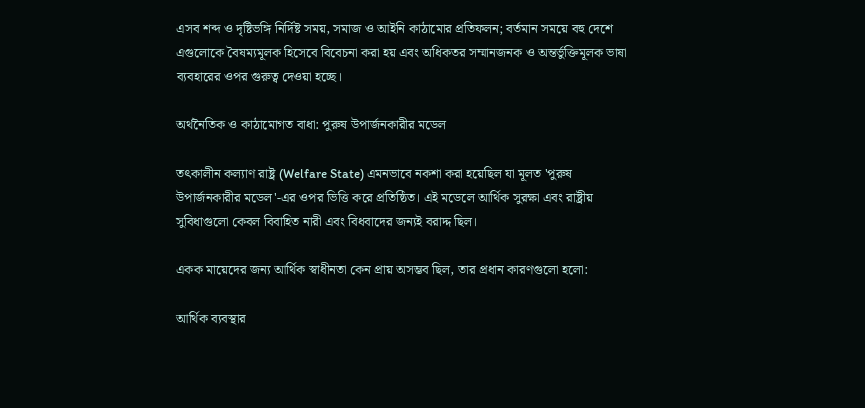এসব শব্দ ও দৃষ্টিভঙ্গি নির্দিষ্ট সময়, সমাজ ও আইনি কাঠামোর প্রতিফলন; বর্তমান সময়ে বহু দেশে এগুলোকে বৈষম্যমূলক হিসেবে বিবেচনা করা হয় এবং অধিকতর সম্মানজনক ও অন্তর্ভুক্তিমূলক ভাষা ব্যবহারের ওপর গুরুত্ব দেওয়া হচ্ছে।

অর্থনৈতিক ও কাঠামোগত বাধা: পুরুষ উপার্জনকারীর মডেল

তৎকালীন কল্যাণ রাষ্ট্র (Welfare State) এমনভাবে নকশা করা হয়েছিল যা মূলত 'পুরুষ উপার্জনকারীর মডেল'-এর ওপর ভিত্তি করে প্রতিষ্ঠিত। এই মডেলে আর্থিক সুরক্ষা এবং রাষ্ট্রীয় সুবিধাগুলো কেবল বিবাহিত নারী এবং বিধবাদের জন্যই বরাদ্দ ছিল।

একক মায়েদের জন্য আর্থিক স্বাধীনতা কেন প্রায় অসম্ভব ছিল, তার প্রধান কারণগুলো হলো:

আর্থিক ব্যবস্থার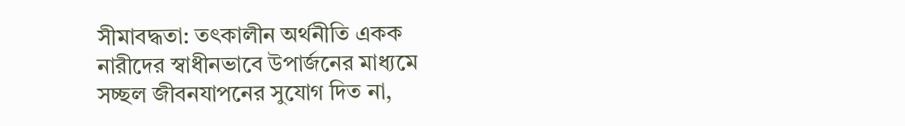সীমাবদ্ধতা: তৎকালীন অর্থনীতি একক নারীদের স্বাধীনভাবে উপার্জনের মাধ্যমে সচ্ছল জীবনযাপনের সুযোগ দিত না,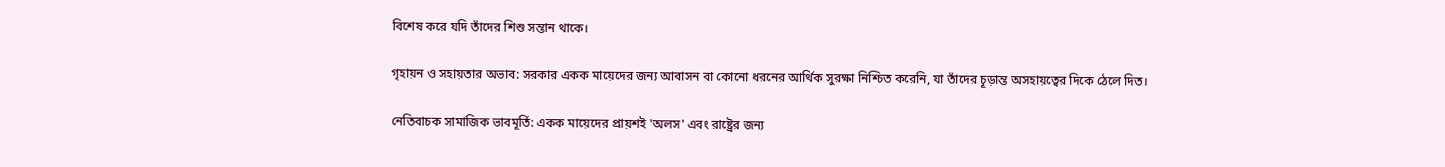বিশেষ করে যদি তাঁদের শিশু সন্তান থাকে।

গৃহায়ন ও সহায়তার অভাব: সরকার একক মায়েদের জন্য আবাসন বা কোনো ধরনের আর্থিক সুরক্ষা নিশ্চিত করেনি, যা তাঁদের চূড়ান্ত অসহায়ত্বের দিকে ঠেলে দিত।

নেতিবাচক সামাজিক ভাবমূর্তি: একক মায়েদের প্রায়শই 'অলস' এবং রাষ্ট্রের জন্য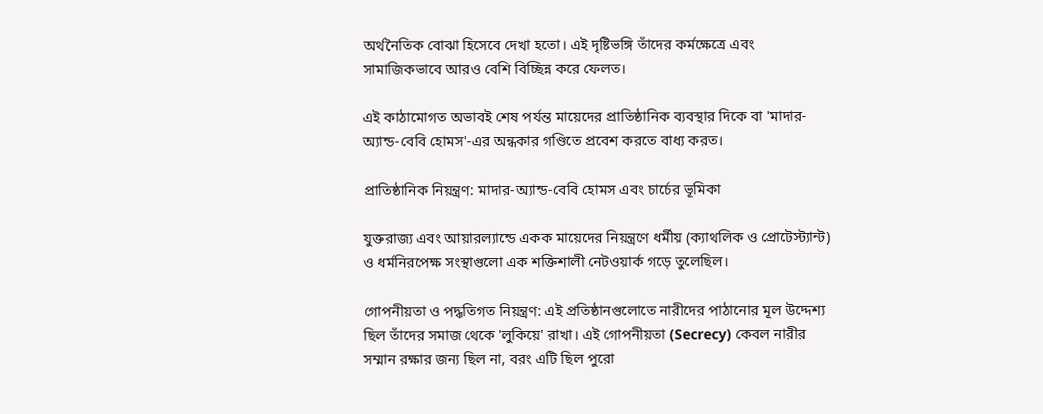অর্থনৈতিক বোঝা হিসেবে দেখা হতো। এই দৃষ্টিভঙ্গি তাঁদের কর্মক্ষেত্রে এবং সামাজিকভাবে আরও বেশি বিচ্ছিন্ন করে ফেলত।

এই কাঠামোগত অভাবই শেষ পর্যন্ত মায়েদের প্রাতিষ্ঠানিক ব্যবস্থার দিকে বা 'মাদার-অ্যান্ড-বেবি হোমস'-এর অন্ধকার গণ্ডিতে প্রবেশ করতে বাধ্য করত।

প্রাতিষ্ঠানিক নিয়ন্ত্রণ: মাদার-অ্যান্ড-বেবি হোমস এবং চার্চের ভূমিকা

যুক্তরাজ্য এবং আয়ারল্যান্ডে একক মায়েদের নিয়ন্ত্রণে ধর্মীয় (ক্যাথলিক ও প্রোটেস্ট্যান্ট) ও ধর্মনিরপেক্ষ সংস্থাগুলো এক শক্তিশালী নেটওয়ার্ক গড়ে তুলেছিল।

গোপনীয়তা ও পদ্ধতিগত নিয়ন্ত্রণ: এই প্রতিষ্ঠানগুলোতে নারীদের পাঠানোর মূল উদ্দেশ্য ছিল তাঁদের সমাজ থেকে 'লুকিয়ে' রাখা। এই গোপনীয়তা (Secrecy) কেবল নারীর সম্মান রক্ষার জন্য ছিল না, বরং এটি ছিল পুরো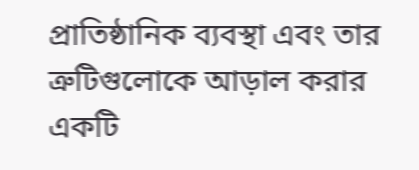প্রাতিষ্ঠানিক ব্যবস্থা এবং তার ত্রুটিগুলোকে আড়াল করার একটি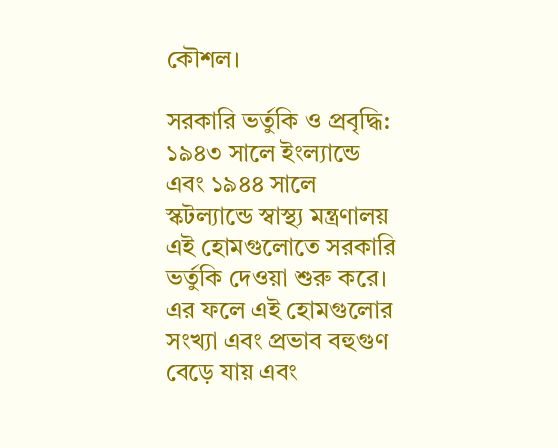কৌশল।

সরকারি ভর্তুকি ও প্রবৃদ্ধি: ১৯৪৩ সালে ইংল্যান্ডে এবং ১৯৪৪ সালে স্কটল্যান্ডে স্বাস্থ্য মন্ত্রণালয় এই হোমগুলোতে সরকারি ভর্তুকি দেওয়া শুরু করে। এর ফলে এই হোমগুলোর সংখ্যা এবং প্রভাব বহুগুণ বেড়ে যায় এবং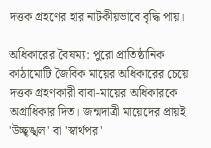দত্তক গ্রহণের হার নাটকীয়ভাবে বৃদ্ধি পায়।

অধিকারের বৈষম্য: পুরো প্রাতিষ্ঠানিক কাঠামোটি জৈবিক মায়ের অধিকারের চেয়ে দত্তক গ্রহণকারী বাবা-মায়ের অধিকারকে অগ্রাধিকার দিত। জন্মদাত্রী মায়েদের প্রায়ই 'উচ্ছৃঙ্খল' বা 'স্বার্থপর'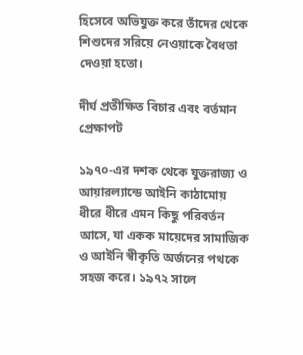হিসেবে অভিযুক্ত করে তাঁদের থেকে শিশুদের সরিয়ে নেওয়াকে বৈধতা দেওয়া হতো।

দীর্ঘ প্রতীক্ষিত বিচার এবং বর্তমান প্রেক্ষাপট

১৯৭০-এর দশক থেকে যুক্তরাজ্য ও আয়ারল্যান্ডে আইনি কাঠামোয় ধীরে ধীরে এমন কিছু পরিবর্তন আসে, যা একক মায়েদের সামাজিক ও আইনি স্বীকৃতি অর্জনের পথকে সহজ করে। ১৯৭২ সালে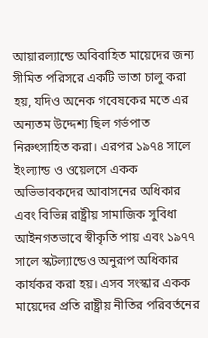আয়ারল্যান্ডে অবিবাহিত মায়েদের জন্য সীমিত পরিসরে একটি ভাতা চালু করা হয়, যদিও অনেক গবেষকের মতে এর অন্যতম উদ্দেশ্য ছিল গর্ভপাত নিরুৎসাহিত করা। এরপর ১৯৭৪ সালে ইংল্যান্ড ও ওয়েলসে একক অভিভাবকদের আবাসনের অধিকার এবং বিভিন্ন রাষ্ট্রীয় সামাজিক সুবিধা আইনগতভাবে স্বীকৃতি পায় এবং ১৯৭৭ সালে স্কটল্যান্ডেও অনুরূপ অধিকার কার্যকর করা হয়। এসব সংস্কার একক মায়েদের প্রতি রাষ্ট্রীয় নীতির পরিবর্তনের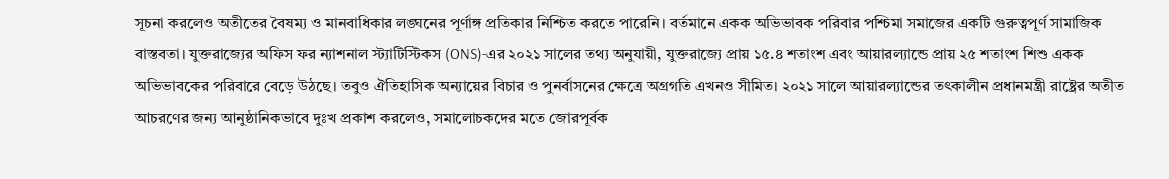সূচনা করলেও অতীতের বৈষম্য ও মানবাধিকার লঙ্ঘনের পূর্ণাঙ্গ প্রতিকার নিশ্চিত করতে পারেনি। বর্তমানে একক অভিভাবক পরিবার পশ্চিমা সমাজের একটি গুরুত্বপূর্ণ সামাজিক বাস্তবতা। যুক্তরাজ্যের অফিস ফর ন্যাশনাল স্ট্যাটিস্টিকস (ONS)-এর ২০২১ সালের তথ্য অনুযায়ী, যুক্তরাজ্যে প্রায় ১৫.৪ শতাংশ এবং আয়ারল্যান্ডে প্রায় ২৫ শতাংশ শিশু একক অভিভাবকের পরিবারে বেড়ে উঠছে। তবুও ঐতিহাসিক অন্যায়ের বিচার ও পুনর্বাসনের ক্ষেত্রে অগ্রগতি এখনও সীমিত। ২০২১ সালে আয়ারল্যান্ডের তৎকালীন প্রধানমন্ত্রী রাষ্ট্রের অতীত আচরণের জন্য আনুষ্ঠানিকভাবে দুঃখ প্রকাশ করলেও, সমালোচকদের মতে জোরপূর্বক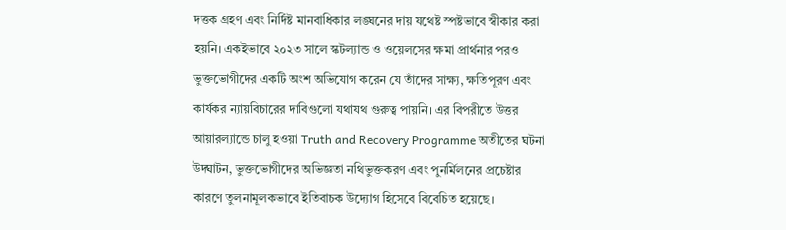দত্তক গ্রহণ এবং নির্দিষ্ট মানবাধিকার লঙ্ঘনের দায় যথেষ্ট স্পষ্টভাবে স্বীকার করা হয়নি। একইভাবে ২০২৩ সালে স্কটল্যান্ড ও ওয়েলসের ক্ষমা প্রার্থনার পরও ভুক্তভোগীদের একটি অংশ অভিযোগ করেন যে তাঁদের সাক্ষ্য, ক্ষতিপূরণ এবং কার্যকর ন্যায়বিচারের দাবিগুলো যথাযথ গুরুত্ব পায়নি। এর বিপরীতে উত্তর আয়ারল্যান্ডে চালু হওয়া Truth and Recovery Programme অতীতের ঘটনা উদ্ঘাটন, ভুক্তভোগীদের অভিজ্ঞতা নথিভুক্তকরণ এবং পুনর্মিলনের প্রচেষ্টার কারণে তুলনামূলকভাবে ইতিবাচক উদ্যোগ হিসেবে বিবেচিত হয়েছে।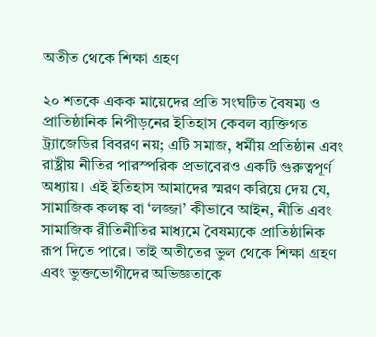অতীত থেকে শিক্ষা গ্রহণ

২০ শতকে একক মায়েদের প্রতি সংঘটিত বৈষম্য ও প্রাতিষ্ঠানিক নিপীড়নের ইতিহাস কেবল ব্যক্তিগত ট্র্যাজেডির বিবরণ নয়; এটি সমাজ, ধর্মীয় প্রতিষ্ঠান এবং রাষ্ট্রীয় নীতির পারস্পরিক প্রভাবেরও একটি গুরুত্বপূর্ণ অধ্যায়। এই ইতিহাস আমাদের স্মরণ করিয়ে দেয় যে, সামাজিক কলঙ্ক বা ‘লজ্জা’ কীভাবে আইন, নীতি এবং সামাজিক রীতিনীতির মাধ্যমে বৈষম্যকে প্রাতিষ্ঠানিক রূপ দিতে পারে। তাই অতীতের ভুল থেকে শিক্ষা গ্রহণ এবং ভুক্তভোগীদের অভিজ্ঞতাকে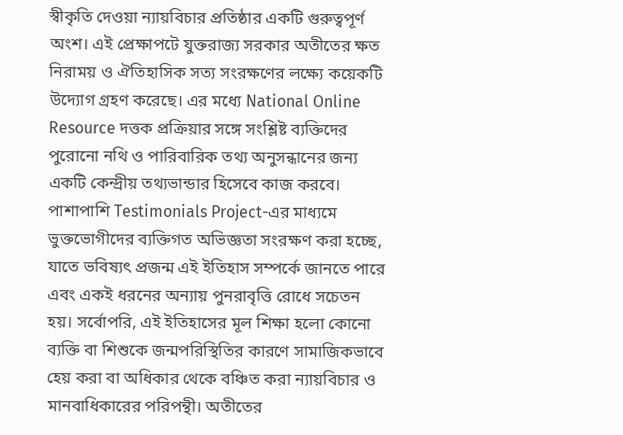স্বীকৃতি দেওয়া ন্যায়বিচার প্রতিষ্ঠার একটি গুরুত্বপূর্ণ অংশ। এই প্রেক্ষাপটে যুক্তরাজ্য সরকার অতীতের ক্ষত নিরাময় ও ঐতিহাসিক সত্য সংরক্ষণের লক্ষ্যে কয়েকটি উদ্যোগ গ্রহণ করেছে। এর মধ্যে National Online Resource দত্তক প্রক্রিয়ার সঙ্গে সংশ্লিষ্ট ব্যক্তিদের পুরোনো নথি ও পারিবারিক তথ্য অনুসন্ধানের জন্য একটি কেন্দ্রীয় তথ্যভান্ডার হিসেবে কাজ করবে। পাশাপাশি Testimonials Project-এর মাধ্যমে ভুক্তভোগীদের ব্যক্তিগত অভিজ্ঞতা সংরক্ষণ করা হচ্ছে, যাতে ভবিষ্যৎ প্রজন্ম এই ইতিহাস সম্পর্কে জানতে পারে এবং একই ধরনের অন্যায় পুনরাবৃত্তি রোধে সচেতন হয়। সর্বোপরি, এই ইতিহাসের মূল শিক্ষা হলো কোনো ব্যক্তি বা শিশুকে জন্মপরিস্থিতির কারণে সামাজিকভাবে হেয় করা বা অধিকার থেকে বঞ্চিত করা ন্যায়বিচার ও মানবাধিকারের পরিপন্থী। অতীতের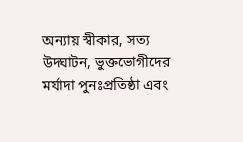অন্যায় স্বীকার, সত্য উদ্ঘাটন, ভুক্তভোগীদের মর্যাদা পুনঃপ্রতিষ্ঠা এবং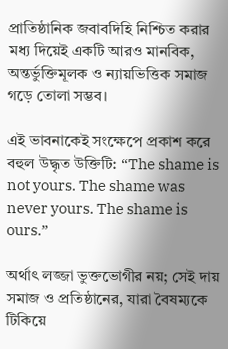প্রাতিষ্ঠানিক জবাবদিহি নিশ্চিত করার মধ্য দিয়েই একটি আরও মানবিক, অন্তর্ভুক্তিমূলক ও ন্যায়ভিত্তিক সমাজ গড়ে তোলা সম্ভব।

এই ভাবনাকেই সংক্ষেপে প্রকাশ করে বহুল উদ্ধৃত উক্তিটি: “The shame is not yours. The shame was never yours. The shame is ours.”

অর্থাৎ লজ্জা ভুক্তভোগীর নয়; সেই দায় সমাজ ও প্রতিষ্ঠানের, যারা বৈষম্যকে টিকিয়ে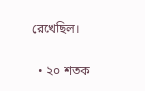রেখেছিল।

  • ২০ শতক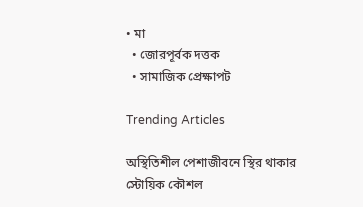• মা
  • জোরপূর্বক দত্তক
  • সামাজিক প্রেক্ষাপট

Trending Articles

অস্থিতিশীল পেশাজীবনে স্থির থাকার স্টোয়িক কৌশল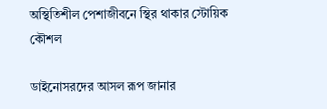অস্থিতিশীল পেশাজীবনে স্থির থাকার স্টোয়িক কৌশল

ডাইনোসরদের আসল রূপ জানার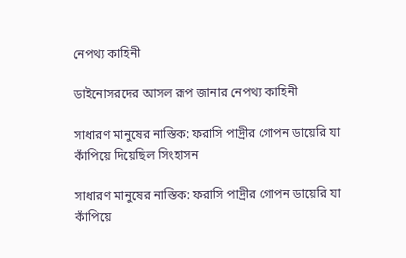নেপথ্য কাহিনী

ডাইনোসরদের আসল রূপ জানার নেপথ্য কাহিনী

সাধারণ মানুষের নাস্তিক: ফরাসি পাদ্রীর গোপন ডায়েরি যা কাঁপিয়ে দিয়েছিল সিংহাসন

সাধারণ মানুষের নাস্তিক: ফরাসি পাদ্রীর গোপন ডায়েরি যা কাঁপিয়ে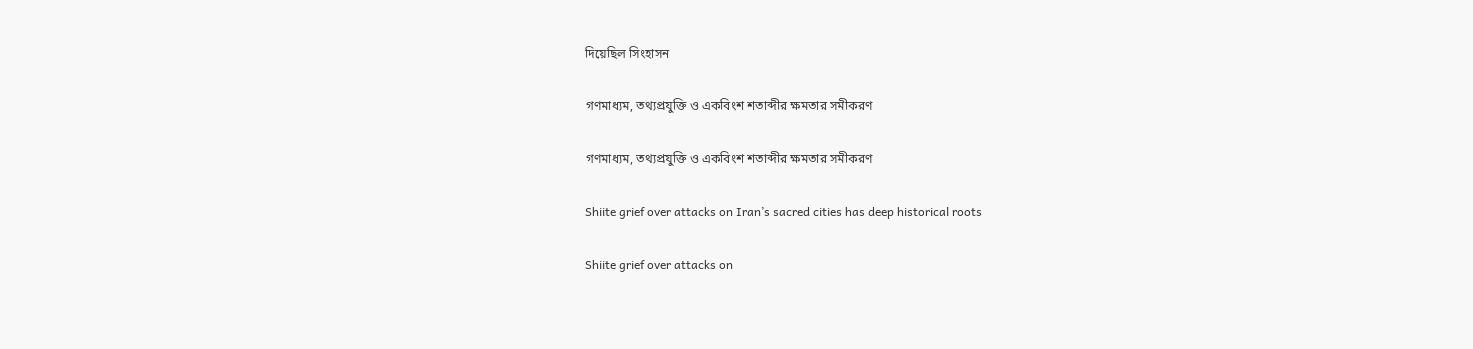দিয়েছিল সিংহাসন

গণমাধ্যম, তথ্যপ্রযুক্তি ও একবিংশ শতাব্দীর ক্ষমতার সমীকরণ

গণমাধ্যম, তথ্যপ্রযুক্তি ও একবিংশ শতাব্দীর ক্ষমতার সমীকরণ

Shiite grief over attacks on Iran’s sacred cities has deep historical roots

Shiite grief over attacks on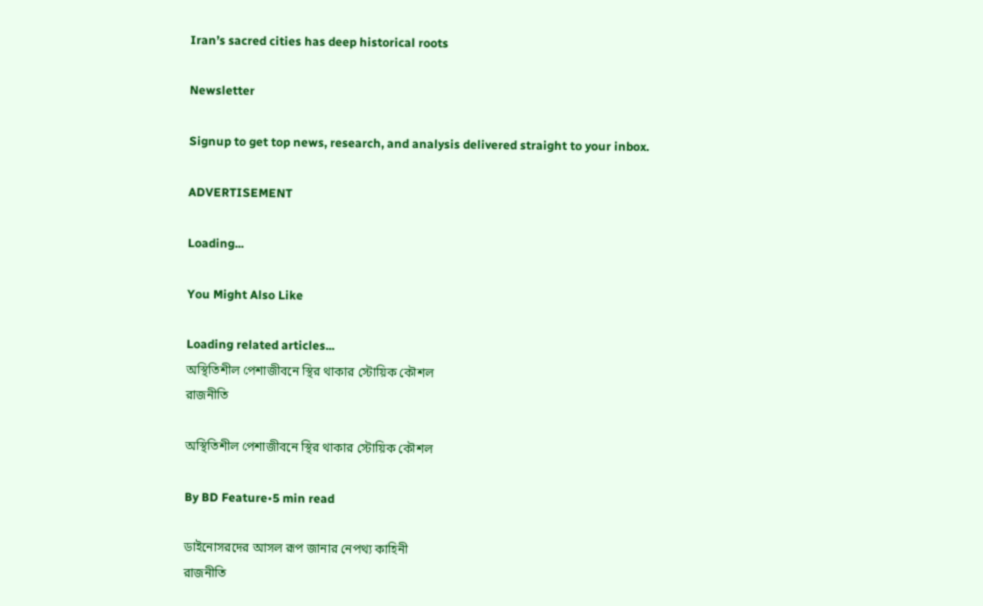Iran’s sacred cities has deep historical roots

Newsletter

Signup to get top news, research, and analysis delivered straight to your inbox.

ADVERTISEMENT

Loading...

You Might Also Like

Loading related articles...
অস্থিতিশীল পেশাজীবনে স্থির থাকার স্টোয়িক কৌশল
রাজনীতি

অস্থিতিশীল পেশাজীবনে স্থির থাকার স্টোয়িক কৌশল

By BD Feature•5 min read

ডাইনোসরদের আসল রূপ জানার নেপথ্য কাহিনী
রাজনীতি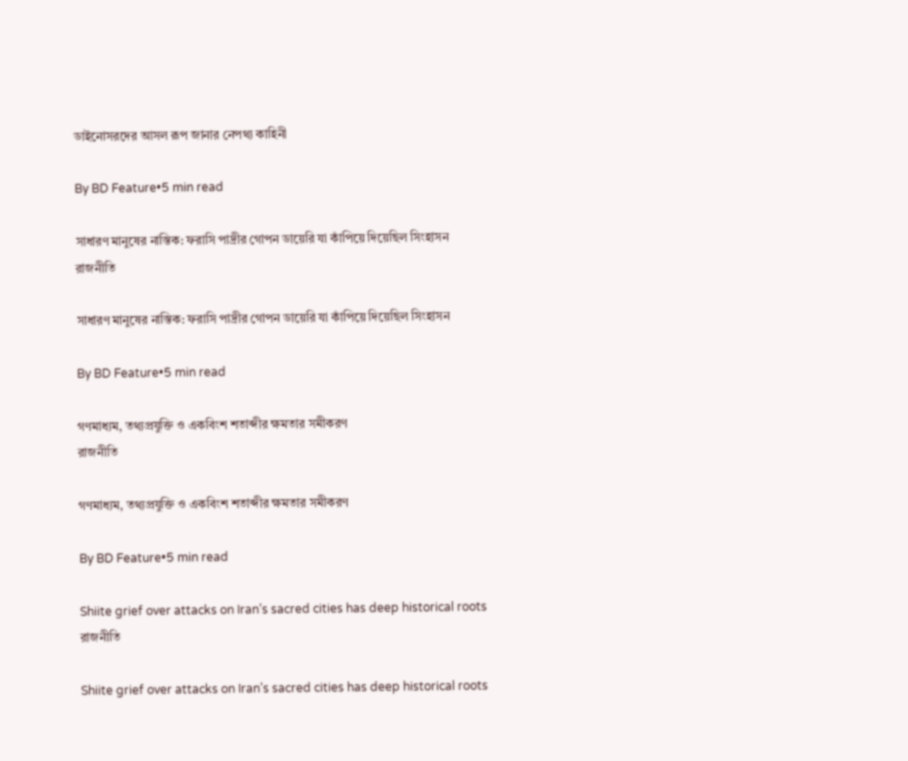ডাইনোসরদের আসল রূপ জানার নেপথ্য কাহিনী

By BD Feature•5 min read

সাধারণ মানুষের নাস্তিক: ফরাসি পাদ্রীর গোপন ডায়েরি যা কাঁপিয়ে দিয়েছিল সিংহাসন
রাজনীতি

সাধারণ মানুষের নাস্তিক: ফরাসি পাদ্রীর গোপন ডায়েরি যা কাঁপিয়ে দিয়েছিল সিংহাসন

By BD Feature•5 min read

গণমাধ্যম, তথ্যপ্রযুক্তি ও একবিংশ শতাব্দীর ক্ষমতার সমীকরণ
রাজনীতি

গণমাধ্যম, তথ্যপ্রযুক্তি ও একবিংশ শতাব্দীর ক্ষমতার সমীকরণ

By BD Feature•5 min read

Shiite grief over attacks on Iran’s sacred cities has deep historical roots
রাজনীতি

Shiite grief over attacks on Iran’s sacred cities has deep historical roots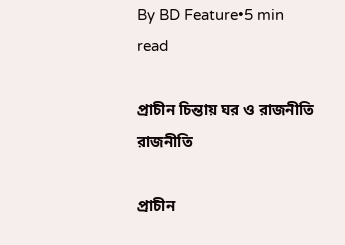By BD Feature•5 min read

প্রাচীন চিন্তায় ঘর ও রাজনীতি
রাজনীতি

প্রাচীন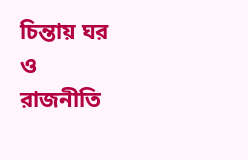চিন্তায় ঘর ও রাজনীতি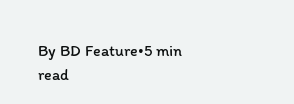By BD Feature•5 min read